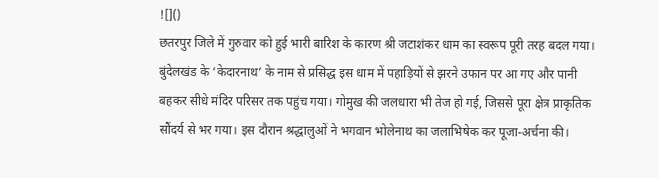![]()
छतरपुर जिले में गुरुवार को हुई भारी बारिश के कारण श्री जटाशंकर धाम का स्वरूप पूरी तरह बदल गया। बुंदेलखंड के ‘केदारनाथ’ के नाम से प्रसिद्ध इस धाम में पहाड़ियों से झरने उफान पर आ गए और पानी बहकर सीधे मंदिर परिसर तक पहुंच गया। गोमुख की जलधारा भी तेज हो गई, जिससे पूरा क्षेत्र प्राकृतिक सौंदर्य से भर गया। इस दौरान श्रद्धालुओं ने भगवान भोलेनाथ का जलाभिषेक कर पूजा-अर्चना की।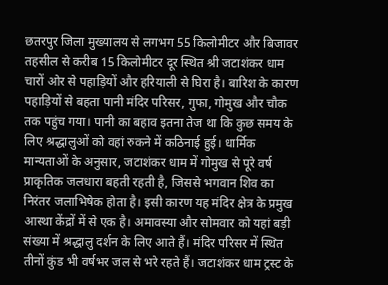छतरपुर जिला मुख्यालय से लगभग 55 किलोमीटर और बिजावर तहसील से करीब 15 किलोमीटर दूर स्थित श्री जटाशंकर धाम चारों ओर से पहाड़ियों और हरियाली से घिरा है। बारिश के कारण पहाड़ियों से बहता पानी मंदिर परिसर, गुफा, गोमुख और चौक तक पहुंच गया। पानी का बहाव इतना तेज था कि कुछ समय के लिए श्रद्धालुओं को वहां रुकने में कठिनाई हुई। धार्मिक मान्यताओं के अनुसार, जटाशंकर धाम में गोमुख से पूरे वर्ष प्राकृतिक जलधारा बहती रहती है, जिससे भगवान शिव का निरंतर जलाभिषेक होता है। इसी कारण यह मंदिर क्षेत्र के प्रमुख आस्था केंद्रों में से एक है। अमावस्या और सोमवार को यहां बड़ी संख्या में श्रद्धालु दर्शन के लिए आते हैं। मंदिर परिसर में स्थित तीनों कुंड भी वर्षभर जल से भरे रहते हैं। जटाशंकर धाम ट्रस्ट के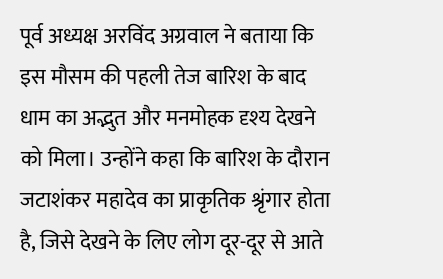पूर्व अध्यक्ष अरविंद अग्रवाल ने बताया कि इस मौसम की पहली तेज बारिश के बाद धाम का अद्भुत और मनमोहक दृश्य देखने को मिला। उन्होंने कहा कि बारिश के दौरान जटाशंकर महादेव का प्राकृतिक श्रृंगार होता है, जिसे देखने के लिए लोग दूर-दूर से आते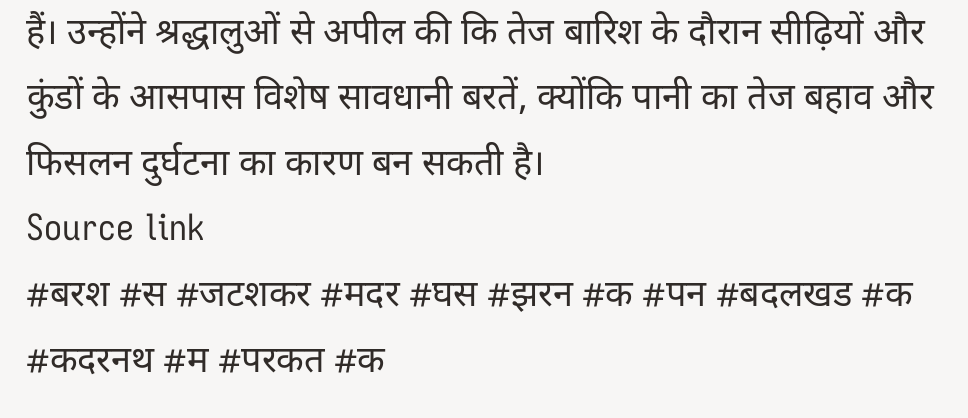हैं। उन्होंने श्रद्धालुओं से अपील की कि तेज बारिश के दौरान सीढ़ियों और कुंडों के आसपास विशेष सावधानी बरतें, क्योंकि पानी का तेज बहाव और फिसलन दुर्घटना का कारण बन सकती है।
Source link
#बरश #स #जटशकर #मदर #घस #झरन #क #पन #बदलखड #क #कदरनथ #म #परकत #क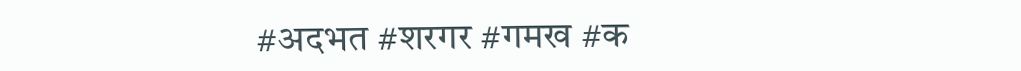#अदभत #शरगर #गमख #क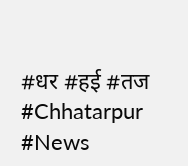#धर #हई #तज #Chhatarpur #News